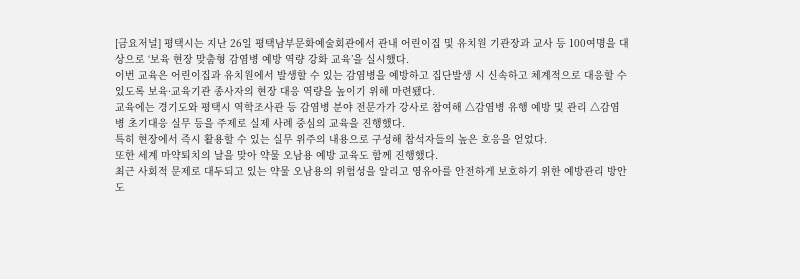[금요저널] 평택시는 지난 26일 평택남부문화예술회관에서 관내 어린이집 및 유치원 기관장과 교사 등 100여명을 대상으로 ‘보육 현장 맞춤형 감염병 예방 역량 강화 교육’을 실시했다.
이번 교육은 어린이집과 유치원에서 발생할 수 있는 감염병을 예방하고 집단발생 시 신속하고 체계적으로 대응할 수 있도록 보육·교육기관 종사자의 현장 대응 역량을 높이기 위해 마련됐다.
교육에는 경기도와 평택시 역학조사관 등 감염병 분야 전문가가 강사로 참여해 △감염병 유행 예방 및 관리 △감염병 초기대응 실무 등을 주제로 실제 사례 중심의 교육을 진행했다.
특히 현장에서 즉시 활용할 수 있는 실무 위주의 내용으로 구성해 참석자들의 높은 호응을 얻었다.
또한 세계 마약퇴치의 날을 맞아 약물 오남용 예방 교육도 함께 진행했다.
최근 사회적 문제로 대두되고 있는 약물 오남용의 위험성을 알리고 영유아를 안전하게 보호하기 위한 예방관리 방안도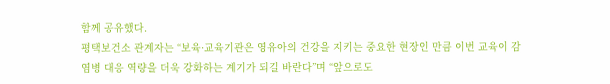함께 공유했다.
평택보건소 관계자는 “보육·교육기관은 영유아의 건강을 지키는 중요한 현장인 만큼 이번 교육이 감염병 대응 역량을 더욱 강화하는 계기가 되길 바란다”며 “앞으로도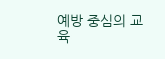예방 중심의 교육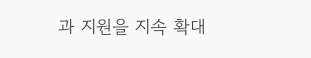과 지원을 지속 확대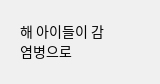해 아이들이 감염병으로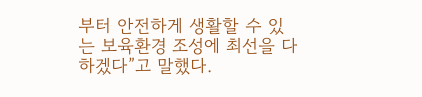부터 안전하게 생활할 수 있는 보육환경 조성에 최선을 다하겠다”고 말했다.